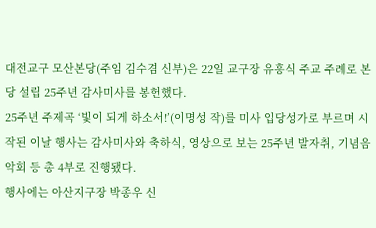대전교구 모산본당(주임 김수겸 신부)은 22일 교구장 유흥식 주교 주례로 본당 설립 25주년 감사미사를 봉헌했다.
25주년 주제곡 ‘빛이 되게 하소서!’(이명성 작)를 미사 입당성가로 부르며 시작된 이날 행사는 감사미사와 축하식, 영상으로 보는 25주년 발자취, 기념음악회 등 총 4부로 진행됐다.
행사에는 아산지구장 박종우 신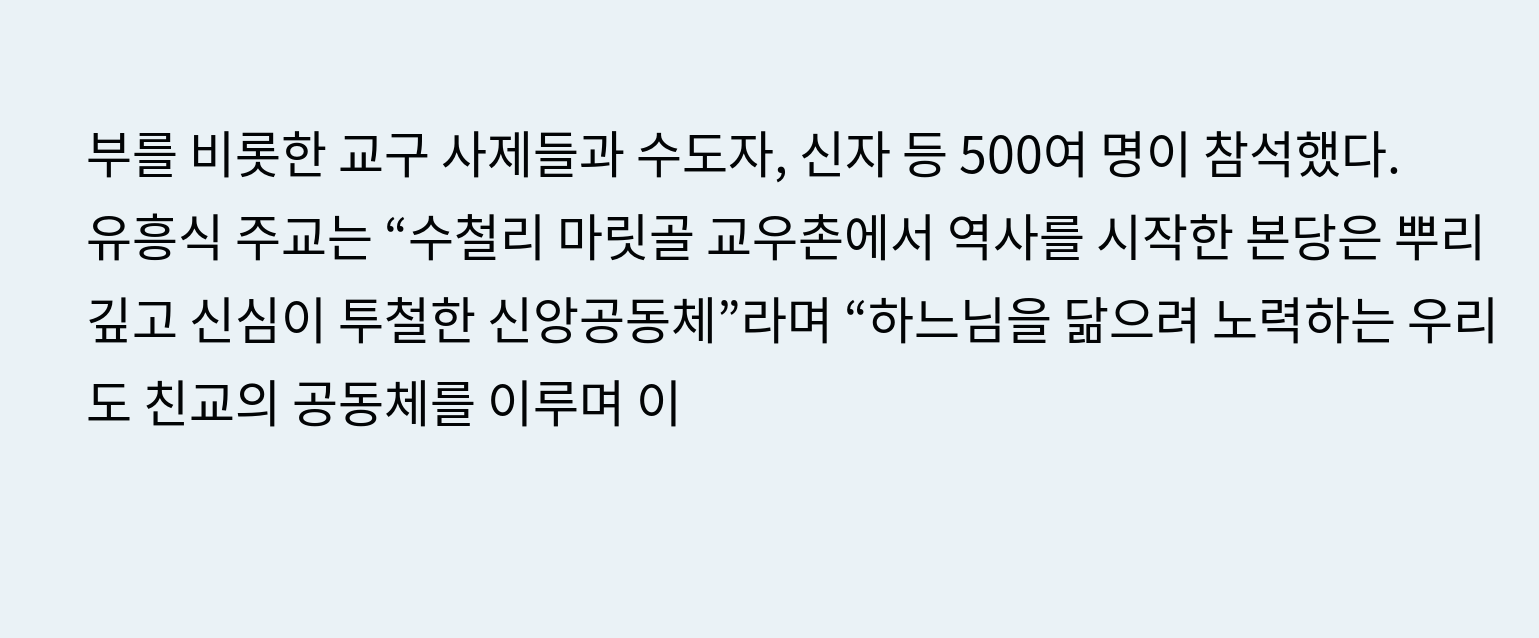부를 비롯한 교구 사제들과 수도자, 신자 등 500여 명이 참석했다.
유흥식 주교는 “수철리 마릿골 교우촌에서 역사를 시작한 본당은 뿌리 깊고 신심이 투철한 신앙공동체”라며 “하느님을 닮으려 노력하는 우리도 친교의 공동체를 이루며 이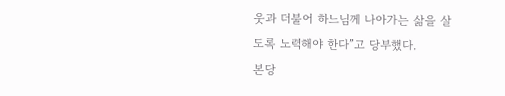웃과 더불어 하느님께 나아가는 삶을 살도록 노력해야 한다”고 당부했다.
본당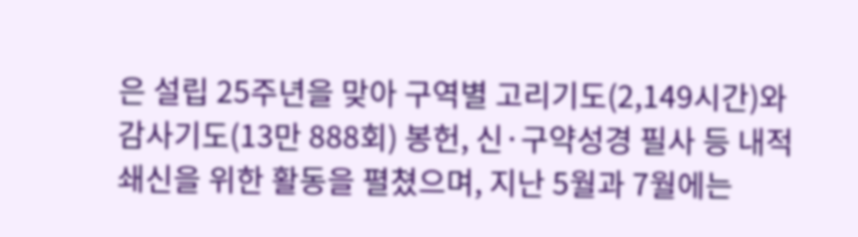은 설립 25주년을 맞아 구역별 고리기도(2,149시간)와 감사기도(13만 888회) 봉헌, 신·구약성경 필사 등 내적 쇄신을 위한 활동을 펼쳤으며, 지난 5월과 7월에는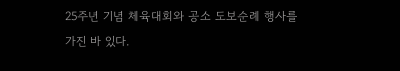25주년 기념 체육대회와 공소 도보순례 행사를 가진 바 있다.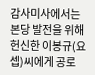감사미사에서는 본당 발전을 위해 헌신한 이봉규(요셉)씨에게 공로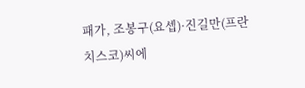패가, 조봉구(요셉)·진길만(프란치스코)씨에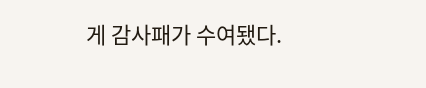게 감사패가 수여됐다.